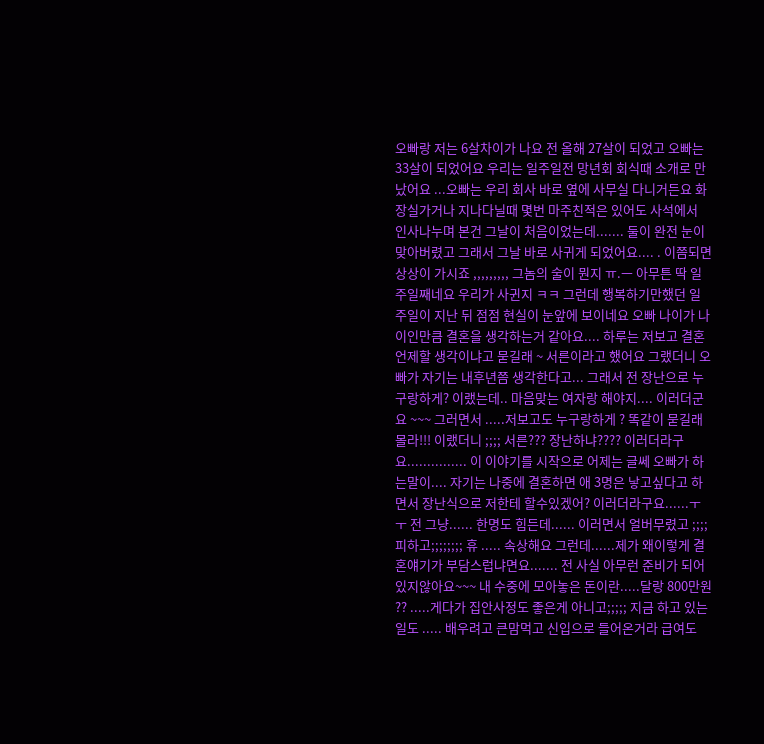오빠랑 저는 6살차이가 나요 전 올해 27살이 되었고 오빠는 33살이 되었어요 우리는 일주일전 망년회 회식때 소개로 만났어요 ...오빠는 우리 회사 바로 옆에 사무실 다니거든요 화장실가거나 지나다닐때 몇번 마주친적은 있어도 사석에서 인사나누며 본건 그날이 처음이었는데....... 둘이 완전 눈이 맞아버렸고 그래서 그날 바로 사귀게 되었어요.... . 이쯤되면 상상이 가시죠 ,,,,,,,,, 그놈의 술이 뭔지 ㅠ.ㅡ 아무튼 딱 일주일째네요 우리가 사귄지 ㅋㅋ 그런데 행복하기만했던 일주일이 지난 뒤 점점 현실이 눈앞에 보이네요 오빠 나이가 나이인만큼 결혼을 생각하는거 같아요.... 하루는 저보고 결혼 언제할 생각이냐고 묻길래 ~ 서른이라고 했어요 그랬더니 오빠가 자기는 내후년쯤 생각한다고... 그래서 전 장난으로 누구랑하게? 이랬는데.. 마음맞는 여자랑 해야지.... 이러더군요 ~~~ 그러면서 .....저보고도 누구랑하게 ? 똑같이 묻길래 몰라!!! 이랬더니 ;;;; 서른??? 장난하냐???? 이러더라구요............... 이 이야기를 시작으로 어제는 글쎄 오빠가 하는말이.... 자기는 나중에 결혼하면 애 3명은 낳고싶다고 하면서 장난식으로 저한테 할수있겠어? 이러더라구요......ㅜㅜ 전 그냥...... 한명도 힘든데...... 이러면서 얼버무렸고 ;;;; 피하고;;;;;;;; 휴 ..... 속상해요 그런데......제가 왜이렇게 결혼얘기가 부담스럽냐면요....... 전 사실 아무런 준비가 되어있지않아요~~~ 내 수중에 모아놓은 돈이란.....달랑 800만원 ?? .....게다가 집안사정도 좋은게 아니고;;;;; 지금 하고 있는 일도 ..... 배우려고 큰맘먹고 신입으로 들어온거라 급여도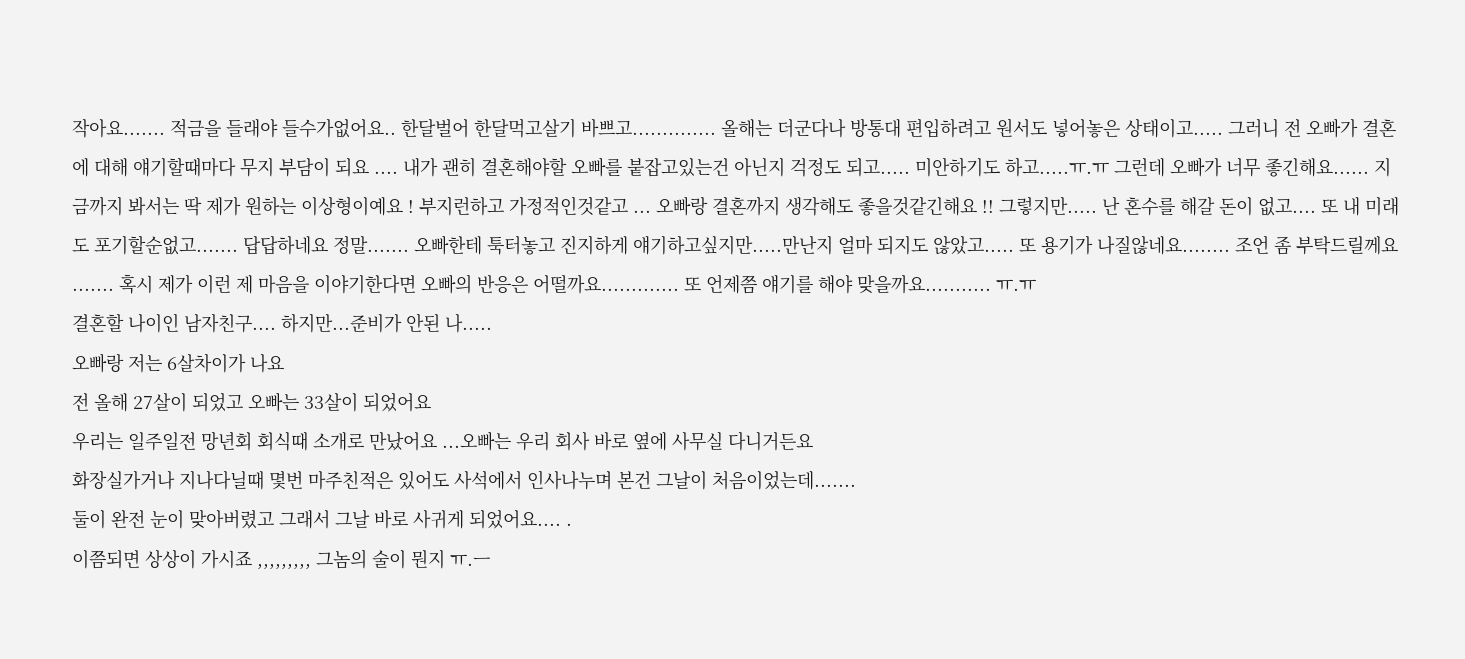작아요....... 적금을 들래야 들수가없어요.. 한달벌어 한달먹고살기 바쁘고.............. 올해는 더군다나 방통대 편입하려고 원서도 넣어놓은 상태이고..... 그러니 전 오빠가 결혼에 대해 얘기할때마다 무지 부담이 되요 .... 내가 괜히 결혼해야할 오빠를 붙잡고있는건 아닌지 걱정도 되고..... 미안하기도 하고.....ㅠ.ㅠ 그런데 오빠가 너무 좋긴해요...... 지금까지 봐서는 딱 제가 원하는 이상형이예요 ! 부지런하고 가정적인것같고 ... 오빠랑 결혼까지 생각해도 좋을것같긴해요 !! 그렇지만..... 난 혼수를 해갈 돈이 없고.... 또 내 미래도 포기할순없고....... 답답하네요 정말....... 오빠한테 툭터놓고 진지하게 얘기하고싶지만.....만난지 얼마 되지도 않았고..... 또 용기가 나질않네요........ 조언 좀 부탁드릴께요 ....... 혹시 제가 이런 제 마음을 이야기한다면 오빠의 반응은 어떨까요............. 또 언제쯤 얘기를 해야 맞을까요........... ㅠ.ㅠ
결혼할 나이인 남자친구.... 하지만...준비가 안된 나.....
오빠랑 저는 6살차이가 나요
전 올해 27살이 되었고 오빠는 33살이 되었어요
우리는 일주일전 망년회 회식때 소개로 만났어요 ...오빠는 우리 회사 바로 옆에 사무실 다니거든요
화장실가거나 지나다닐때 몇번 마주친적은 있어도 사석에서 인사나누며 본건 그날이 처음이었는데.......
둘이 완전 눈이 맞아버렸고 그래서 그날 바로 사귀게 되었어요.... .
이쯤되면 상상이 가시죠 ,,,,,,,,, 그놈의 술이 뭔지 ㅠ.ㅡ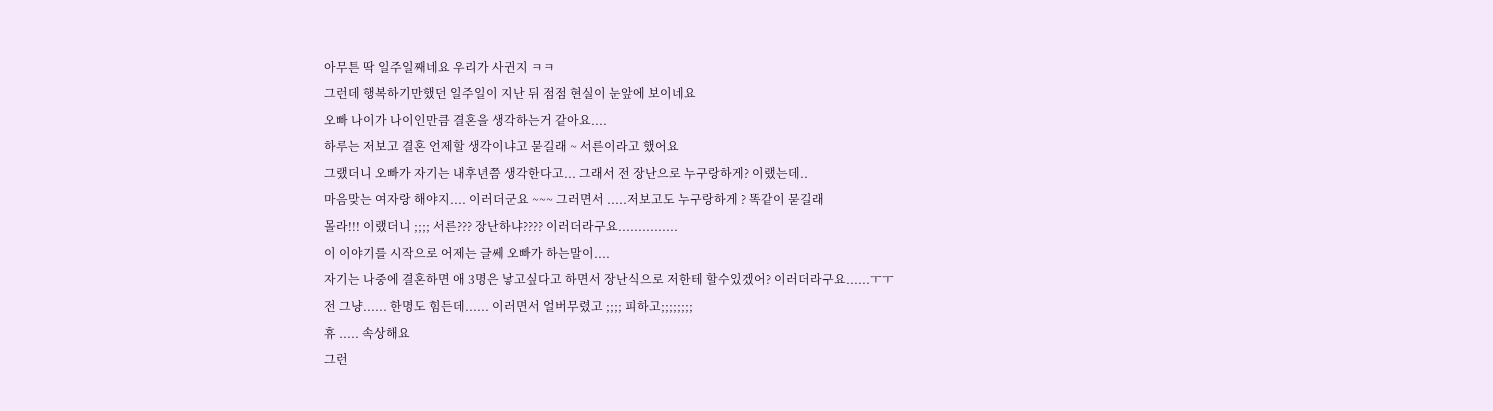아무튼 딱 일주일째네요 우리가 사귄지 ㅋㅋ
그런데 행복하기만했던 일주일이 지난 뒤 점점 현실이 눈앞에 보이네요
오빠 나이가 나이인만큼 결혼을 생각하는거 같아요....
하루는 저보고 결혼 언제할 생각이냐고 묻길래 ~ 서른이라고 했어요
그랬더니 오빠가 자기는 내후년쯤 생각한다고... 그래서 전 장난으로 누구랑하게? 이랬는데..
마음맞는 여자랑 해야지.... 이러더군요 ~~~ 그러면서 .....저보고도 누구랑하게 ? 똑같이 묻길래
몰라!!! 이랬더니 ;;;; 서른??? 장난하냐???? 이러더라구요...............
이 이야기를 시작으로 어제는 글쎄 오빠가 하는말이....
자기는 나중에 결혼하면 애 3명은 낳고싶다고 하면서 장난식으로 저한테 할수있겠어? 이러더라구요......ㅜㅜ
전 그냥...... 한명도 힘든데...... 이러면서 얼버무렸고 ;;;; 피하고;;;;;;;;
휴 ..... 속상해요
그런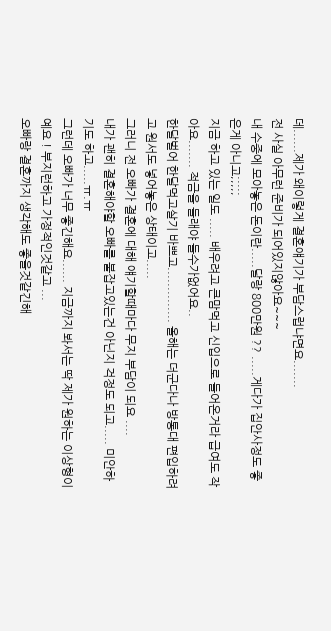데......제가 왜이렇게 결혼얘기가 부담스럽냐면요.......
전 사실 아무런 준비가 되어있지않아요~~~
내 수중에 모아놓은 돈이란.....달랑 800만원 ?? .....게다가 집안사정도 좋은게 아니고;;;;;
지금 하고 있는 일도 ..... 배우려고 큰맘먹고 신입으로 들어온거라 급여도 작아요....... 적금을 들래야 들수가없어요..
한달벌어 한달먹고살기 바쁘고.............. 올해는 더군다나 방통대 편입하려고 원서도 넣어놓은 상태이고.....
그러니 전 오빠가 결혼에 대해 얘기할때마다 무지 부담이 되요 ....
내가 괜히 결혼해야할 오빠를 붙잡고있는건 아닌지 걱정도 되고..... 미안하기도 하고.....ㅠ.ㅠ
그런데 오빠가 너무 좋긴해요...... 지금까지 봐서는 딱 제가 원하는 이상형이예요 ! 부지런하고 가정적인것같고 ...
오빠랑 결혼까지 생각해도 좋을것같긴해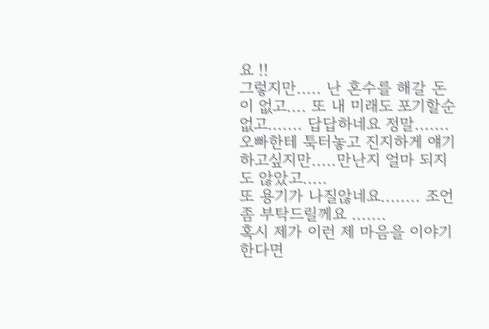요 !!
그렇지만..... 난 혼수를 해갈 돈이 없고.... 또 내 미래도 포기할순없고....... 답답하네요 정말.......
오빠한테 툭터놓고 진지하게 얘기하고싶지만.....만난지 얼마 되지도 않았고.....
또 용기가 나질않네요........ 조언 좀 부탁드릴께요 .......
혹시 제가 이런 제 마음을 이야기한다면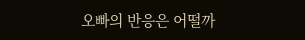오빠의 반응은 어떨까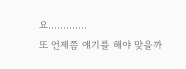요.............
또 언제쯤 얘기를 해야 맞을까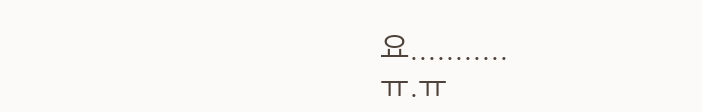요...........
ㅠ.ㅠ